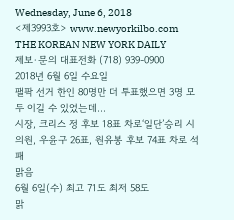Wednesday, June 6, 2018
<제3993호> www.newyorkilbo.com
THE KOREAN NEW YORK DAILY
제보·문의 대표전화 (718) 939-0900
2018년 6월 6일 수요일
팰팍 선거 한인 80명만 더 투표했으면 3명 모두 이길 수 있었는데…
시장, 크리스 정 후보 18표 차로‘일단’승리 시의원, 우윤구 26표, 원유봉 후보 74표 차로 석패
맑음
6월 6일(수) 최고 71도 최저 58도
맑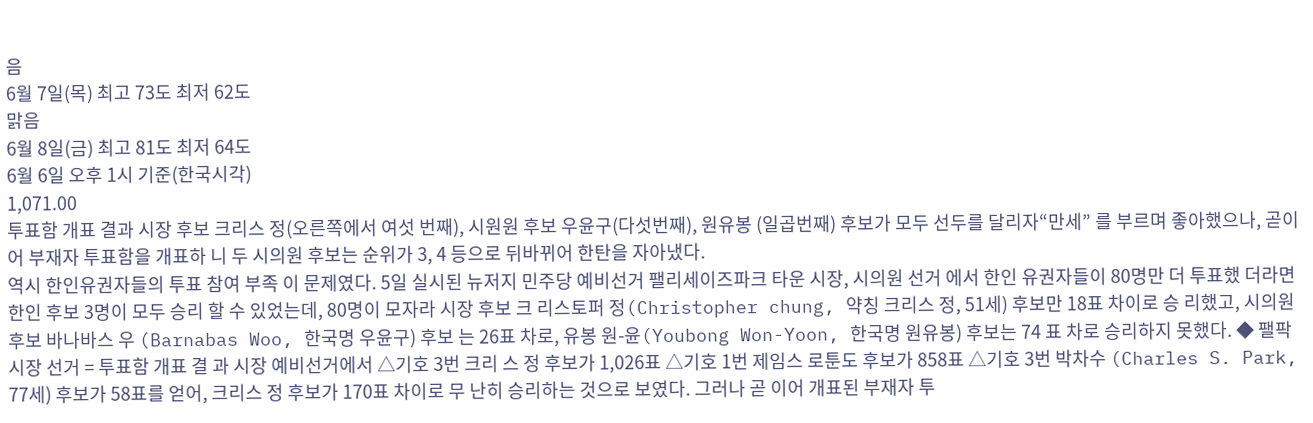음
6월 7일(목) 최고 73도 최저 62도
맑음
6월 8일(금) 최고 81도 최저 64도
6월 6일 오후 1시 기준(한국시각)
1,071.00
투표함 개표 결과 시장 후보 크리스 정(오른쪽에서 여섯 번째), 시원원 후보 우윤구(다섯번째), 원유봉 (일곱번째) 후보가 모두 선두를 달리자“만세” 를 부르며 좋아했으나, 곧이어 부재자 투표함을 개표하 니 두 시의원 후보는 순위가 3, 4 등으로 뒤바뀌어 한탄을 자아냈다.
역시 한인유권자들의 투표 참여 부족 이 문제였다. 5일 실시된 뉴저지 민주당 예비선거 팰리세이즈파크 타운 시장, 시의원 선거 에서 한인 유권자들이 80명만 더 투표했 더라면 한인 후보 3명이 모두 승리 할 수 있었는데, 80명이 모자라 시장 후보 크 리스토퍼 정(Christopher chung, 약칭 크리스 정, 51세) 후보만 18표 차이로 승 리했고, 시의원 후보 바나바스 우 (Barnabas Woo, 한국명 우윤구) 후보 는 26표 차로, 유봉 원-윤(Youbong Won-Yoon, 한국명 원유봉) 후보는 74 표 차로 승리하지 못했다. ◆ 팰팍 시장 선거 = 투표함 개표 결 과 시장 예비선거에서 △기호 3번 크리 스 정 후보가 1,026표 △기호 1번 제임스 로툰도 후보가 858표 △기호 3번 박차수 (Charles S. Park, 77세) 후보가 58표를 얻어, 크리스 정 후보가 170표 차이로 무 난히 승리하는 것으로 보였다. 그러나 곧 이어 개표된 부재자 투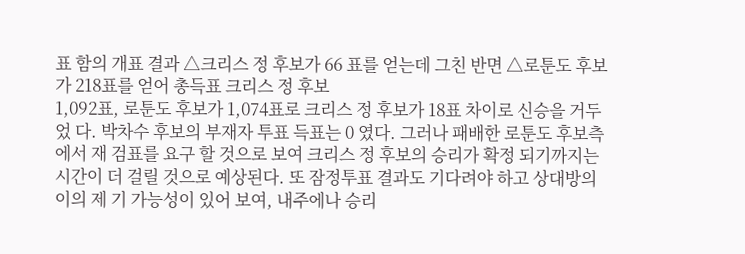표 함의 개표 결과 △크리스 정 후보가 66 표를 얻는데 그친 반면 △로툰도 후보가 218표를 얻어 총득표 크리스 정 후보
1,092표, 로툰도 후보가 1,074표로 크리스 정 후보가 18표 차이로 신승을 거두었 다. 박차수 후보의 부재자 투표 득표는 0 였다. 그러나 패배한 로툰도 후보측에서 재 검표를 요구 할 것으로 보여 크리스 정 후보의 승리가 확정 되기까지는 시간이 더 걸릴 것으로 예상된다. 또 잠정투표 결과도 기다려야 하고 상대방의 이의 제 기 가능성이 있어 보여, 내주에나 승리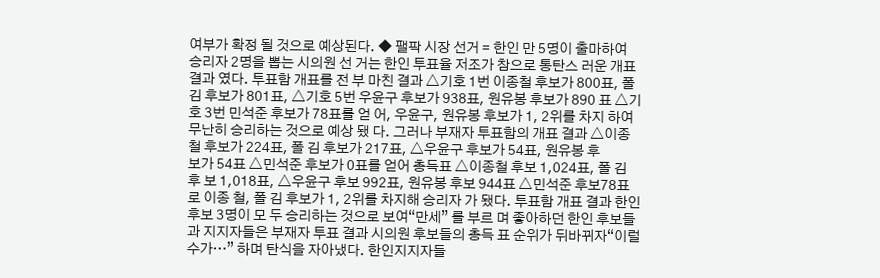여부가 확정 될 것으로 예상된다. ◆ 팰팍 시장 선거 = 한인 만 5명이 출마하여 승리자 2명을 뽑는 시의원 선 거는 한인 투표율 저조가 참으로 통탄스 러운 개표 결과 였다. 투표함 개표를 전 부 마친 결과 △기호 1번 이종철 후보가 800표, 폴 김 후보가 801표, △기호 5번 우윤구 후보가 938표, 원유봉 후보가 890 표 △기호 3번 민석준 후보가 78표를 얻 어, 우윤구, 원유봉 후보가 1, 2위를 차지 하여 무난히 승리하는 것으로 예상 됐 다. 그러나 부재자 투표함의 개표 결과 △이종철 후보가 224표, 폴 김 후보가 217표, △우윤구 후보가 54표, 원유봉 후
보가 54표 △민석준 후보가 0표를 얻어 총득표 △이종철 후보 1,024표, 폴 김 후 보 1,018표, △우윤구 후보 992표, 원유봉 후보 944표 △민석준 후보78표로 이종 철, 폴 김 후보가 1, 2위를 차지해 승리자 가 됐다. 투표함 개표 결과 한인 후보 3명이 모 두 승리하는 것으로 보여“만세” 를 부르 며 좋아하던 한인 후보들과 지지자들은 부재자 투표 결과 시의원 후보들의 총득 표 순위가 뒤바뀌자“이럴 수가…” 하며 탄식을 자아냈다. 한인지지자들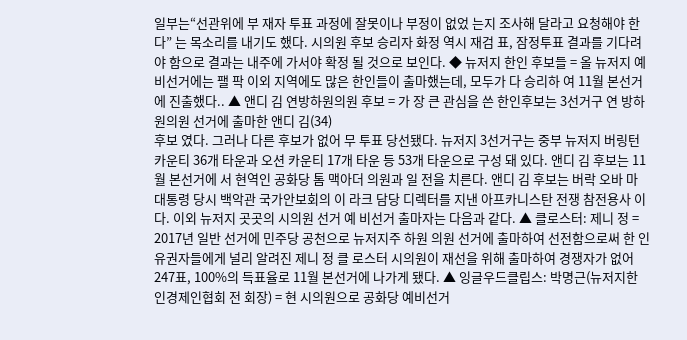일부는“선관위에 부 재자 투표 과정에 잘못이나 부정이 없었 는지 조사해 달라고 요청해야 한다” 는 목소리를 내기도 했다. 시의원 후보 승리자 화정 역시 재검 표, 잠정투표 결과를 기다려야 함으로 결과는 내주에 가서야 확정 될 것으로 보인다. ◆ 뉴저지 한인 후보들 = 올 뉴저지 예비선거에는 팰 팍 이외 지역에도 많은 한인들이 출마했는데, 모두가 다 승리하 여 11월 본선거에 진출했다.. ▲ 앤디 김 연방하원의원 후보 = 가 장 큰 관심을 쓴 한인후보는 3선거구 연 방하원의원 선거에 출마한 앤디 김(34)
후보 였다. 그러나 다른 후보가 없어 무 투표 당선됐다. 뉴저지 3선거구는 중부 뉴저지 버링턴카운티 36개 타운과 오션 카운티 17개 타운 등 53개 타운으로 구성 돼 있다. 앤디 김 후보는 11월 본선거에 서 현역인 공화당 톰 맥아더 의원과 일 전을 치른다. 앤디 김 후보는 버락 오바 마 대통령 당시 백악관 국가안보회의 이 라크 담당 디렉터를 지낸 아프카니스탄 전쟁 참전용사 이다. 이외 뉴저지 곳곳의 시의원 선거 예 비선거 출마자는 다음과 같다. ▲ 클로스터: 제니 정 = 2017년 일반 선거에 민주당 공천으로 뉴저지주 하원 의원 선거에 출마하여 선전함으로써 한 인유권자들에게 널리 알려진 제니 정 클 로스터 시의원이 재선을 위해 출마하여 경쟁자가 없어 247표, 100%의 득표율로 11월 본선거에 나가게 됐다. ▲ 잉글우드클립스: 박명근(뉴저지한 인경제인협회 전 회장) = 현 시의원으로 공화당 예비선거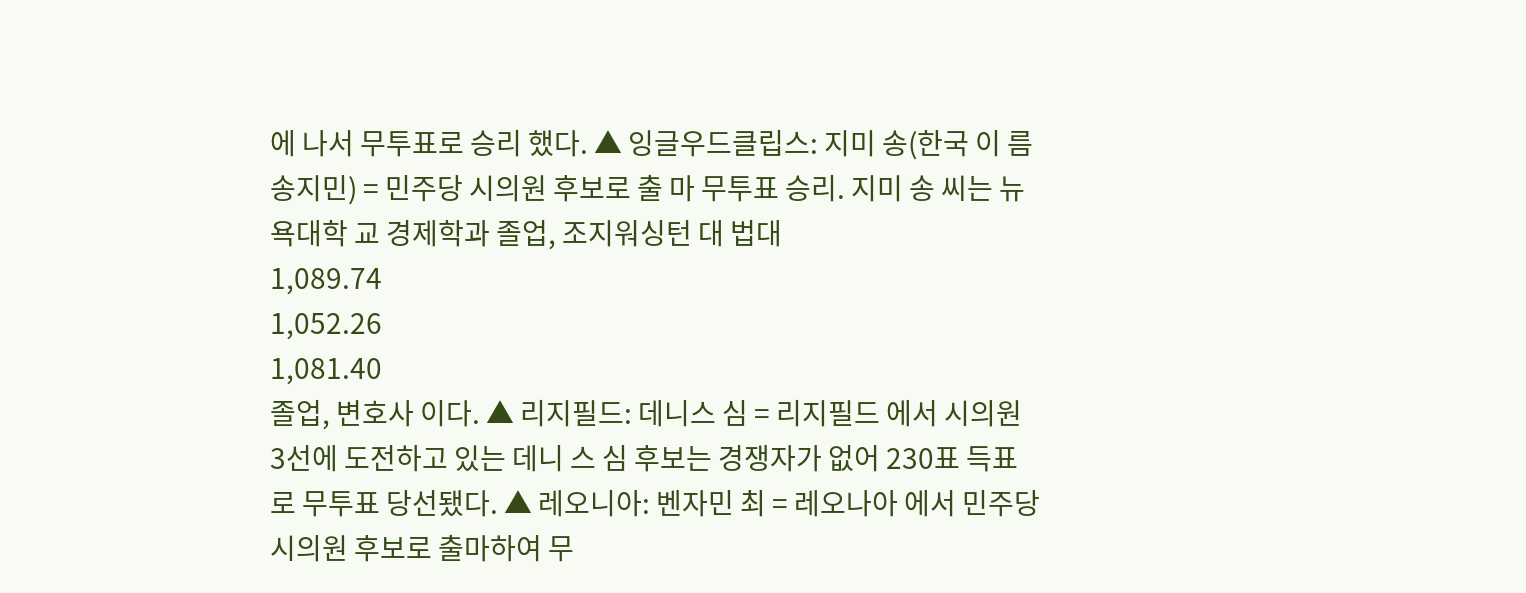에 나서 무투표로 승리 했다. ▲ 잉글우드클립스: 지미 송(한국 이 름 송지민) = 민주당 시의원 후보로 출 마 무투표 승리. 지미 송 씨는 뉴욕대학 교 경제학과 졸업, 조지워싱턴 대 법대
1,089.74
1,052.26
1,081.40
졸업, 변호사 이다. ▲ 리지필드: 데니스 심 = 리지필드 에서 시의원 3선에 도전하고 있는 데니 스 심 후보는 경쟁자가 없어 230표 득표 로 무투표 당선됐다. ▲ 레오니아: 벤자민 최 = 레오나아 에서 민주당 시의원 후보로 출마하여 무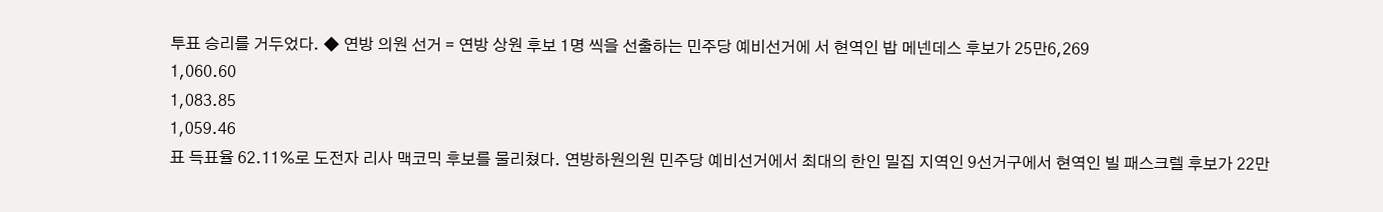투표 승리를 거두었다. ◆ 연방 의원 선거 = 연방 상원 후보 1명 씩을 선출하는 민주당 예비선거에 서 현역인 밥 메넨데스 후보가 25만6,269
1,060.60
1,083.85
1,059.46
표 득표율 62.11%로 도전자 리사 맥코믹 후보를 물리쳤다. 연방하원의원 민주당 예비선거에서 최대의 한인 밀집 지역인 9선거구에서 현역인 빌 패스크렐 후보가 22만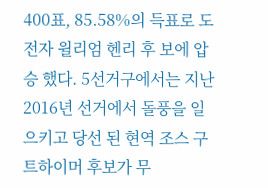400표, 85.58%의 득표로 도전자 윌리엄 헨리 후 보에 압승 했다. 5선거구에서는 지난 2016년 선거에서 돌풍을 일으키고 당선 된 현역 조스 구트하이머 후보가 무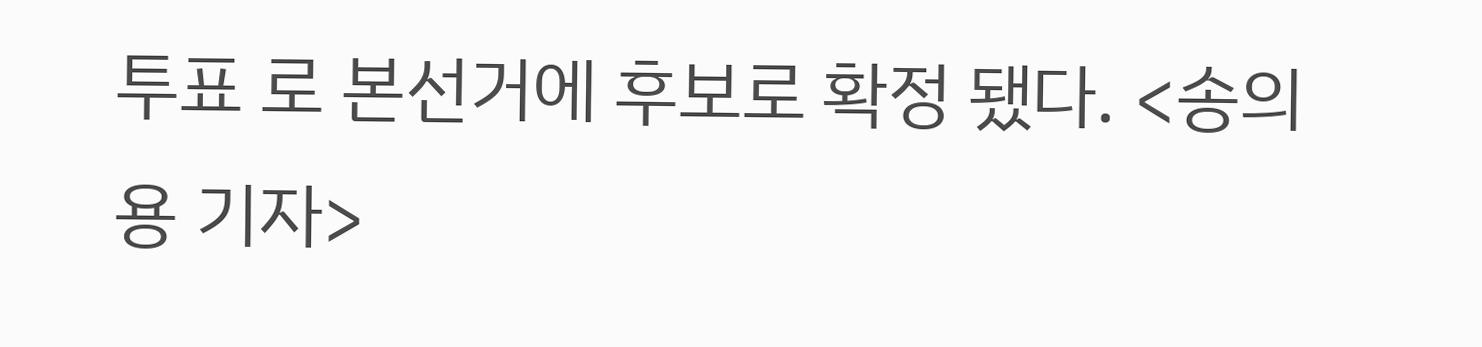투표 로 본선거에 후보로 확정 됐다. <송의용 기자>